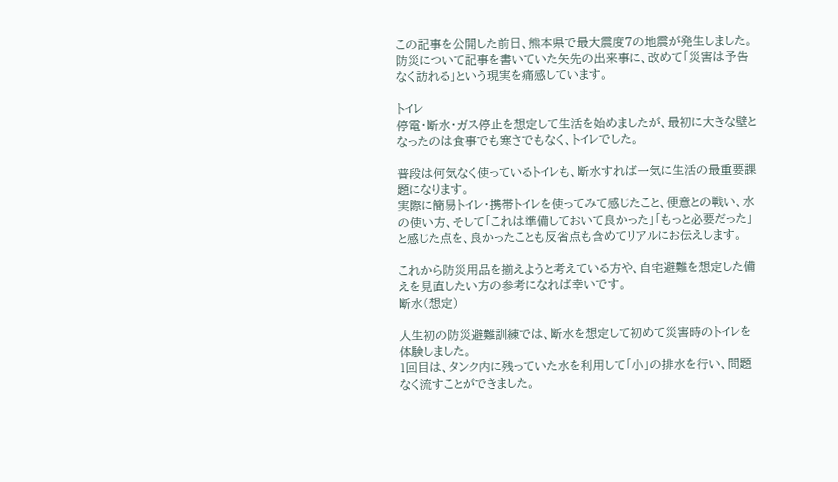この記事を公開した前日、熊本県で最大震度7の地震が発生しました。
防災について記事を書いていた矢先の出来事に、改めて「災害は予告なく訪れる」という現実を痛感しています。

トイレ
停電・断水・ガス停止を想定して生活を始めましたが、最初に大きな壁となったのは食事でも寒さでもなく、トイレでした。

普段は何気なく使っているトイレも、断水すれば一気に生活の最重要課題になります。
実際に簡易トイレ・携帯トイレを使ってみて感じたこと、便意との戦い、水の使い方、そして「これは準備しておいて良かった」「もっと必要だった」と感じた点を、良かったことも反省点も含めてリアルにお伝えします。

これから防災用品を揃えようと考えている方や、自宅避難を想定した備えを見直したい方の参考になれば幸いです。
断水(想定)

人生初の防災避難訓練では、断水を想定して初めて災害時のトイレを体験しました。
1回目は、タンク内に残っていた水を利用して「小」の排水を行い、問題なく流すことができました。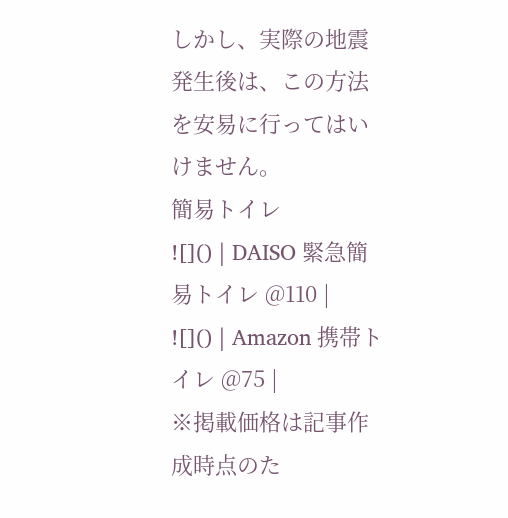しかし、実際の地震発生後は、この方法を安易に行ってはいけません。
簡易トイレ
![]() | DAISO 緊急簡易トイレ @110 |
![]() | Amazon 携帯トイレ @75 |
※掲載価格は記事作成時点のた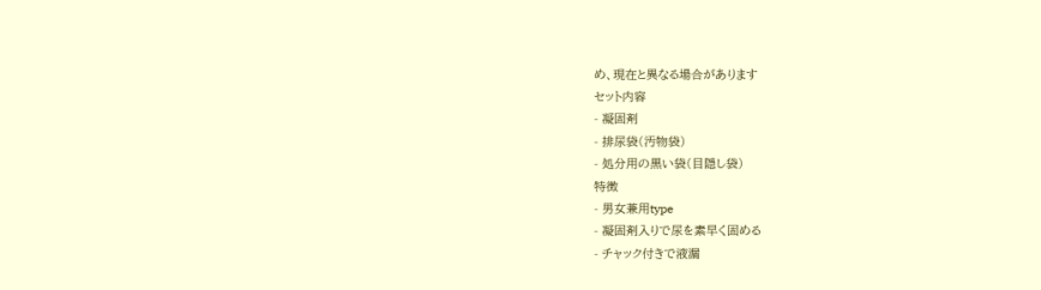め、現在と異なる場合があります
セット内容
- 凝固剤
- 排尿袋(汚物袋)
- 処分用の黒い袋(目隠し袋)
特徴
- 男女兼用type
- 凝固剤入りで尿を素早く固める
- チャック付きで液漏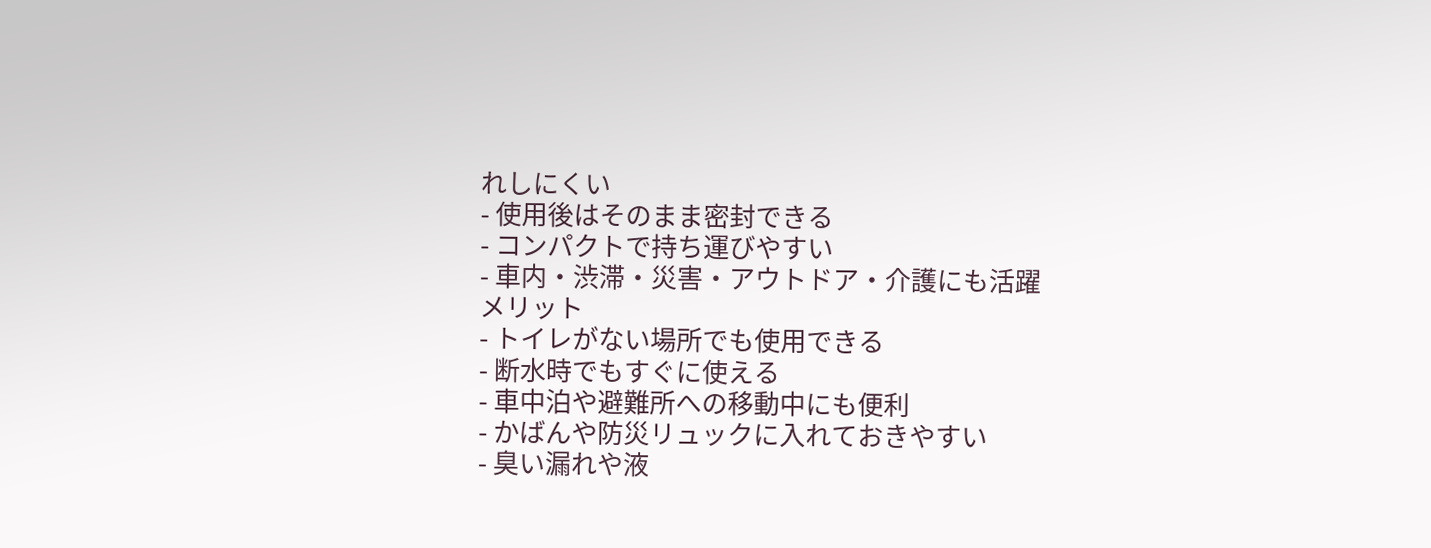れしにくい
- 使用後はそのまま密封できる
- コンパクトで持ち運びやすい
- 車内・渋滞・災害・アウトドア・介護にも活躍
メリット
- トイレがない場所でも使用できる
- 断水時でもすぐに使える
- 車中泊や避難所への移動中にも便利
- かばんや防災リュックに入れておきやすい
- 臭い漏れや液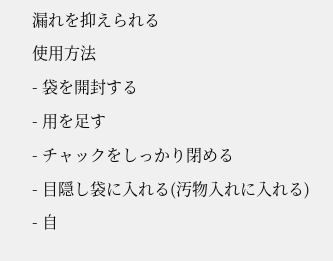漏れを抑えられる
使用方法
- 袋を開封する
- 用を足す
- チャックをしっかり閉める
- 目隠し袋に入れる(汚物入れに入れる)
- 自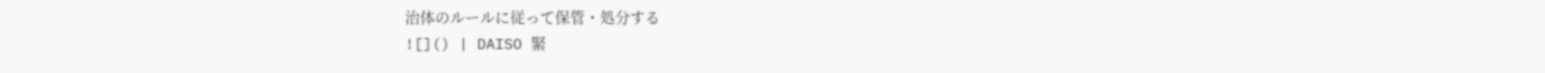治体のルールに従って保管・処分する
![]() | DAISO 緊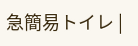急簡易トイレ |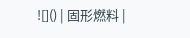![]() | 固形燃料 |